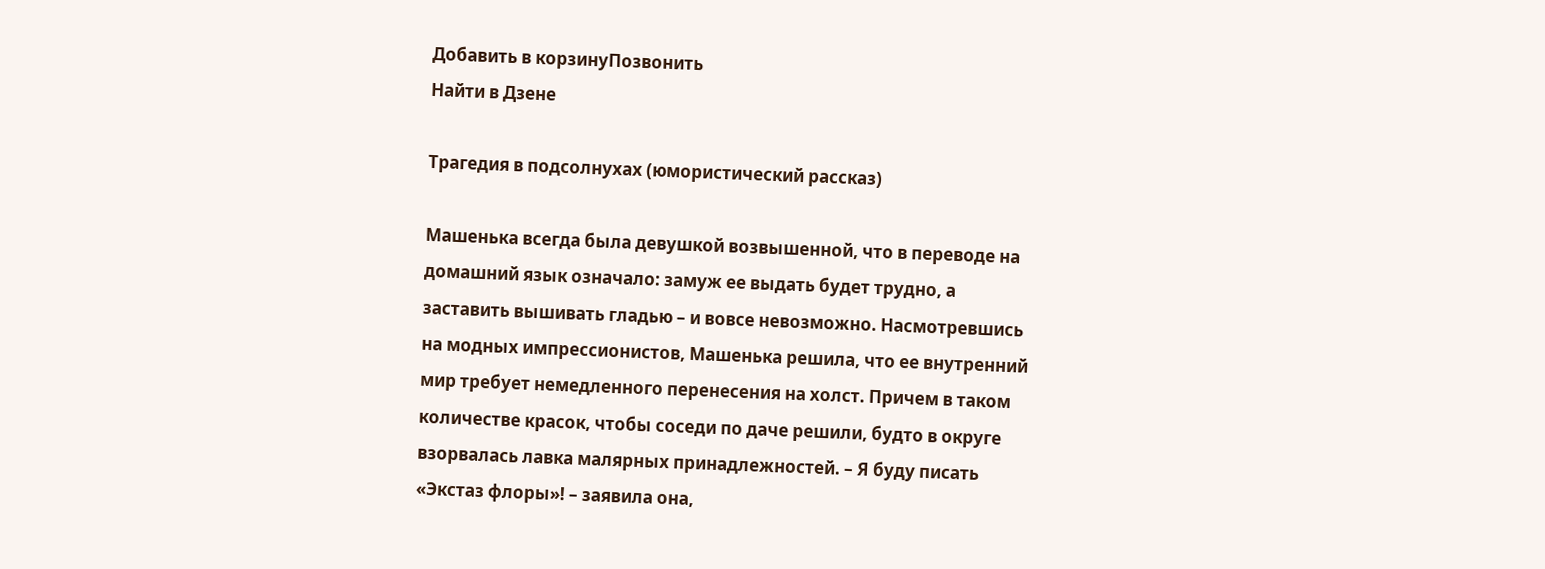Добавить в корзинуПозвонить
Найти в Дзене

Трагедия в подсолнухах (юмористический рассказ)

Машенька всегда была девушкой возвышенной, что в переводе на домашний язык означало: замуж ее выдать будет трудно, а заставить вышивать гладью – и вовсе невозможно. Насмотревшись на модных импрессионистов, Машенька решила, что ее внутренний мир требует немедленного перенесения на холст. Причем в таком количестве красок, чтобы соседи по даче решили, будто в округе взорвалась лавка малярных принадлежностей. – Я буду писать «Экстаз флоры»! – заявила она,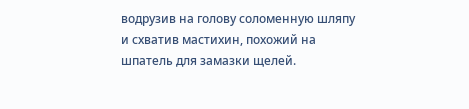водрузив на голову соломенную шляпу и схватив мастихин, похожий на шпатель для замазки щелей.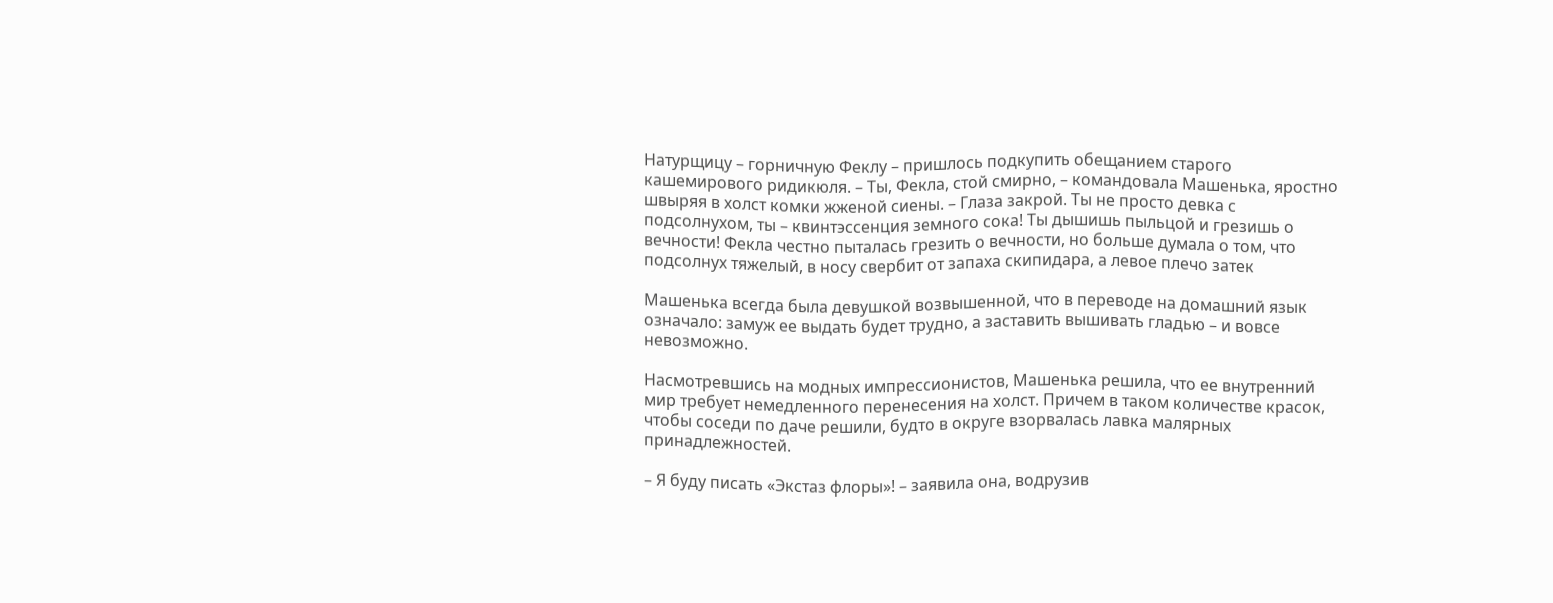Натурщицу – горничную Феклу – пришлось подкупить обещанием старого кашемирового ридикюля. – Ты, Фекла, стой смирно, – командовала Машенька, яростно швыряя в холст комки жженой сиены. – Глаза закрой. Ты не просто девка с подсолнухом, ты – квинтэссенция земного сока! Ты дышишь пыльцой и грезишь о вечности! Фекла честно пыталась грезить о вечности, но больше думала о том, что подсолнух тяжелый, в носу свербит от запаха скипидара, а левое плечо затек

Машенька всегда была девушкой возвышенной, что в переводе на домашний язык означало: замуж ее выдать будет трудно, а заставить вышивать гладью – и вовсе невозможно.

Насмотревшись на модных импрессионистов, Машенька решила, что ее внутренний мир требует немедленного перенесения на холст. Причем в таком количестве красок, чтобы соседи по даче решили, будто в округе взорвалась лавка малярных принадлежностей.

– Я буду писать «Экстаз флоры»! – заявила она, водрузив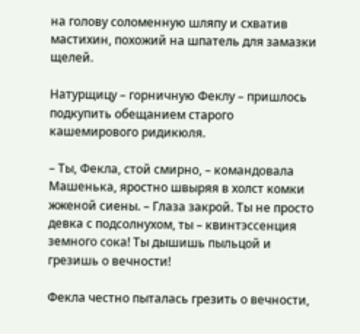на голову соломенную шляпу и схватив мастихин, похожий на шпатель для замазки щелей.

Натурщицу – горничную Феклу – пришлось подкупить обещанием старого кашемирового ридикюля.

– Ты, Фекла, стой смирно, – командовала Машенька, яростно швыряя в холст комки жженой сиены. – Глаза закрой. Ты не просто девка с подсолнухом, ты – квинтэссенция земного сока! Ты дышишь пыльцой и грезишь о вечности!

Фекла честно пыталась грезить о вечности,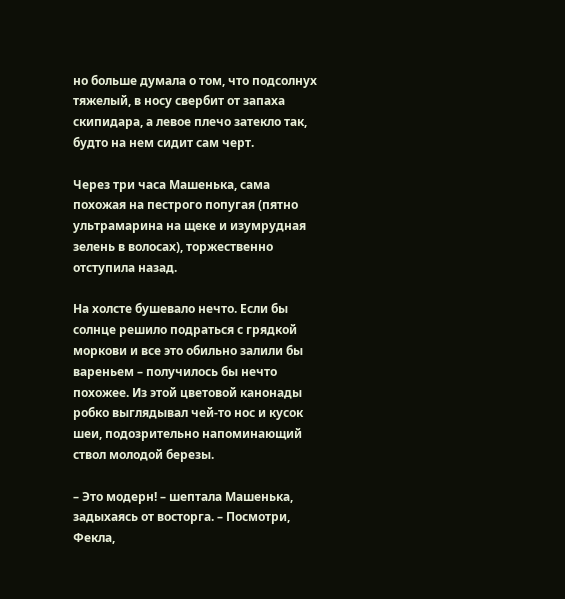но больше думала о том, что подсолнух тяжелый, в носу свербит от запаха скипидара, а левое плечо затекло так, будто на нем сидит сам черт.

Через три часа Машенька, сама похожая на пестрого попугая (пятно ультрамарина на щеке и изумрудная зелень в волосах), торжественно отступила назад.

На холсте бушевало нечто. Если бы солнце решило подраться с грядкой моркови и все это обильно залили бы вареньем – получилось бы нечто похожее. Из этой цветовой канонады робко выглядывал чей-то нос и кусок шеи, подозрительно напоминающий ствол молодой березы.

– Это модерн! – шептала Машенька, задыхаясь от восторга. – Посмотри, Фекла,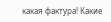какая фактура! Какие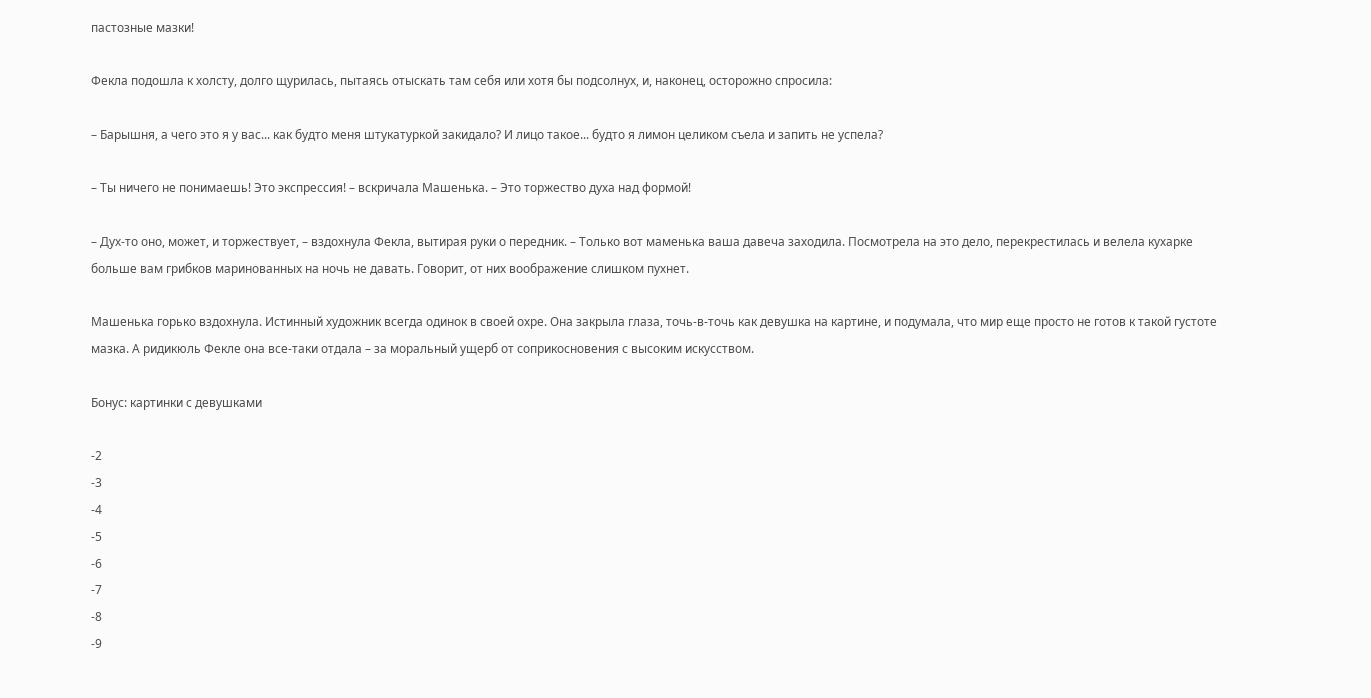пастозные мазки!

Фекла подошла к холсту, долго щурилась, пытаясь отыскать там себя или хотя бы подсолнух, и, наконец, осторожно спросила:

– Барышня, а чего это я у вас... как будто меня штукатуркой закидало? И лицо такое... будто я лимон целиком съела и запить не успела?

– Ты ничего не понимаешь! Это экспрессия! – вскричала Машенька. – Это торжество духа над формой!

– Дух-то оно, может, и торжествует, – вздохнула Фекла, вытирая руки о передник. – Только вот маменька ваша давеча заходила. Посмотрела на это дело, перекрестилась и велела кухарке больше вам грибков маринованных на ночь не давать. Говорит, от них воображение слишком пухнет.

Машенька горько вздохнула. Истинный художник всегда одинок в своей охре. Она закрыла глаза, точь-в-точь как девушка на картине, и подумала, что мир еще просто не готов к такой густоте мазка. А ридикюль Фекле она все-таки отдала – за моральный ущерб от соприкосновения с высоким искусством.

Бонус: картинки с девушками

-2
-3
-4
-5
-6
-7
-8
-9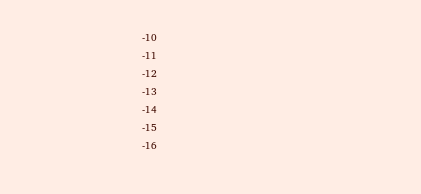-10
-11
-12
-13
-14
-15
-16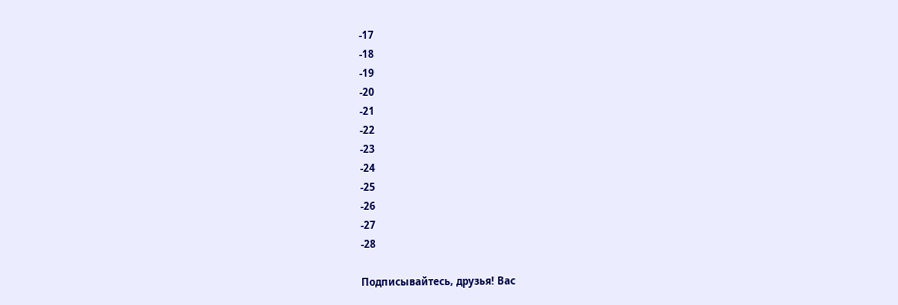-17
-18
-19
-20
-21
-22
-23
-24
-25
-26
-27
-28

Подписывайтесь, друзья! Вас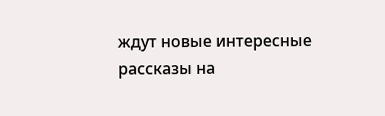ждут новые интересные рассказы на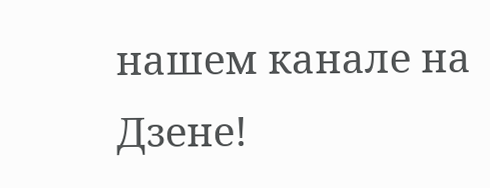нашем канале на Дзене!